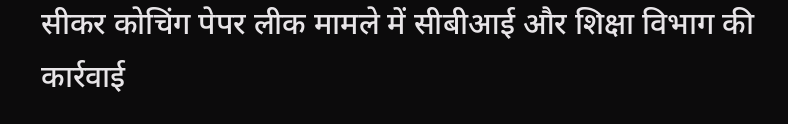सीकर कोचिंग पेपर लीक मामले में सीबीआई और शिक्षा विभाग की कार्रवाई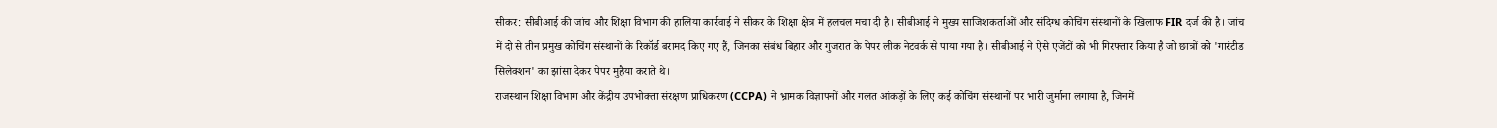सीकर: सीबीआई की जांच और शिक्षा विभाग की हालिया कार्रवाई ने सीकर के शिक्षा क्षेत्र में हलचल मचा दी है। सीबीआई ने मुख्य साजिशकर्ताओं और संदिग्ध कोचिंग संस्थानों के खिलाफ FIR दर्ज की है। जांच में दो से तीन प्रमुख कोचिंग संस्थानों के रिकॉर्ड बरामद किए गए हैं, जिनका संबंध बिहार और गुजरात के पेपर लीक नेटवर्क से पाया गया है। सीबीआई ने ऐसे एजेंटों को भी गिरफ्तार किया है जो छात्रों को 'गारंटीड सिलेक्शन' का झांसा देकर पेपर मुहैया कराते थे।
राजस्थान शिक्षा विभाग और केंद्रीय उपभोक्ता संरक्षण प्राधिकरण (CCPA) ने भ्रामक विज्ञापनों और गलत आंकड़ों के लिए कई कोचिंग संस्थानों पर भारी जुर्माना लगाया है, जिनमें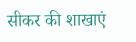सीकर की शाखाएं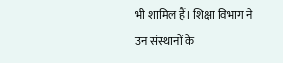भी शामिल हैं। शिक्षा विभाग ने उन संस्थानों के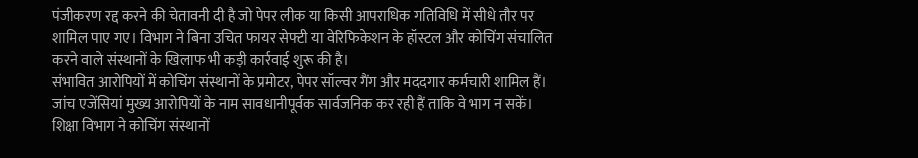पंजीकरण रद्द करने की चेतावनी दी है जो पेपर लीक या किसी आपराधिक गतिविधि में सीधे तौर पर शामिल पाए गए। विभाग ने बिना उचित फायर सेफ्टी या वेरिफिकेशन के हॉस्टल और कोचिंग संचालित करने वाले संस्थानों के खिलाफ भी कड़ी कार्रवाई शुरू की है।
संभावित आरोपियों में कोचिंग संस्थानों के प्रमोटर, पेपर सॉल्वर गैंग और मददगार कर्मचारी शामिल हैं। जांच एजेंसियां मुख्य आरोपियों के नाम सावधानीपूर्वक सार्वजनिक कर रही हैं ताकि वे भाग न सकें। शिक्षा विभाग ने कोचिंग संस्थानों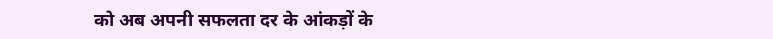को अब अपनी सफलता दर के आंकड़ों के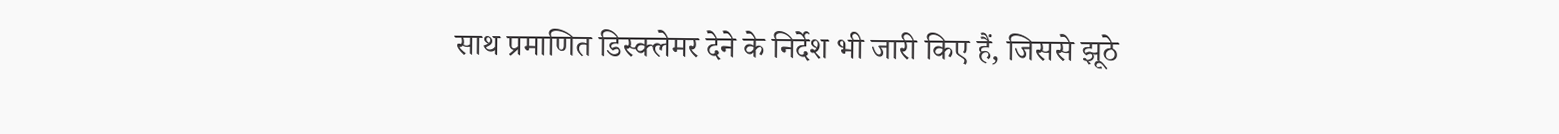साथ प्रमाणित डिस्क्लेमर देने के निर्देश भी जारी किए हैं, जिससे झूठे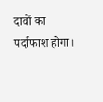दावों का पर्दाफाश होगा।